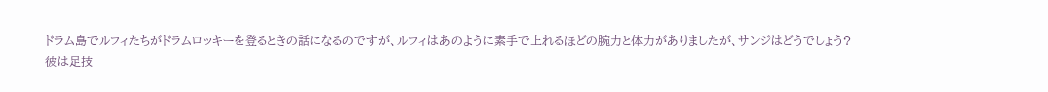ドラム島でルフィたちがドラムロッキーを登るときの話になるのですが、ルフィはあのように素手で上れるほどの腕力と体力がありましたが、サンジはどうでしょう?
彼は足技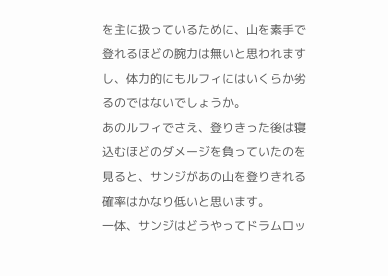を主に扱っているために、山を素手で登れるほどの腕力は無いと思われますし、体力的にもルフィにはいくらか劣るのではないでしょうか。
あのルフィでさえ、登りきった後は寝込むほどのダメージを負っていたのを見ると、サンジがあの山を登りきれる確率はかなり低いと思います。
一体、サンジはどうやってドラムロッ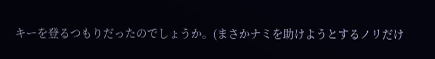キーを登るつもりだったのでしょうか。(まさかナミを助けようとするノリだけ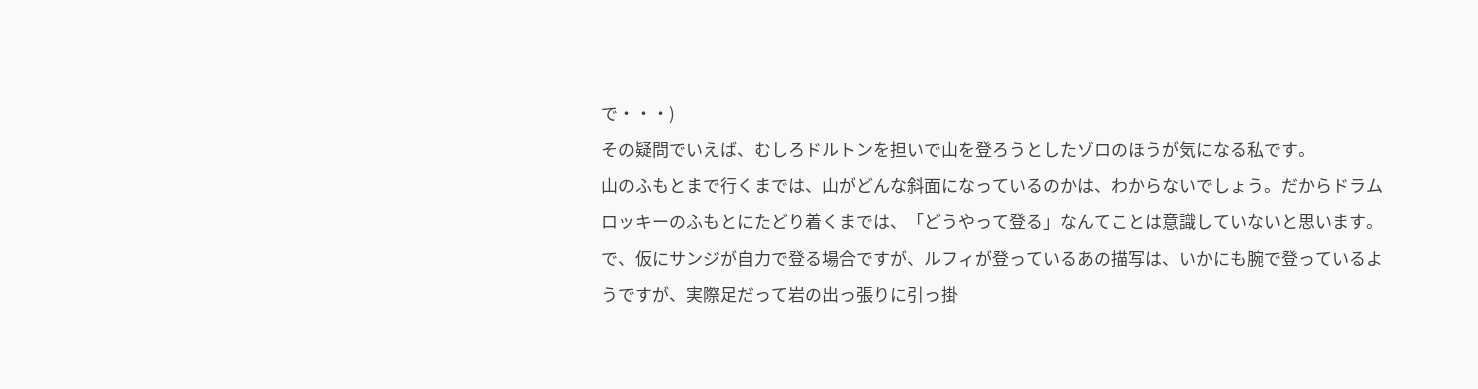で・・・)
その疑問でいえば、むしろドルトンを担いで山を登ろうとしたゾロのほうが気になる私です。
山のふもとまで行くまでは、山がどんな斜面になっているのかは、わからないでしょう。だからドラムロッキーのふもとにたどり着くまでは、「どうやって登る」なんてことは意識していないと思います。
で、仮にサンジが自力で登る場合ですが、ルフィが登っているあの描写は、いかにも腕で登っているようですが、実際足だって岩の出っ張りに引っ掛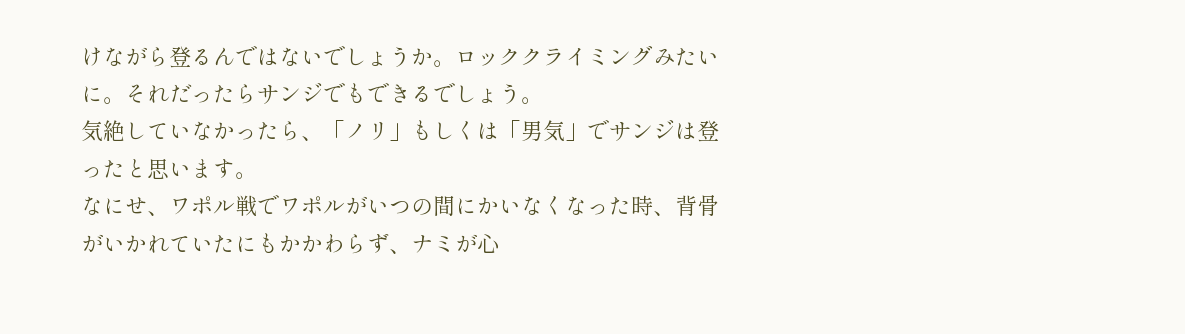けながら登るんではないでしょうか。ロッククライミングみたいに。それだったらサンジでもできるでしょう。
気絶していなかったら、「ノリ」もしくは「男気」でサンジは登ったと思います。
なにせ、ワポル戦でワポルがいつの間にかいなくなった時、背骨がいかれていたにもかかわらず、ナミが心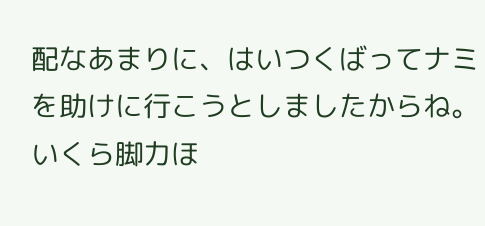配なあまりに、はいつくばってナミを助けに行こうとしましたからね。
いくら脚力ほ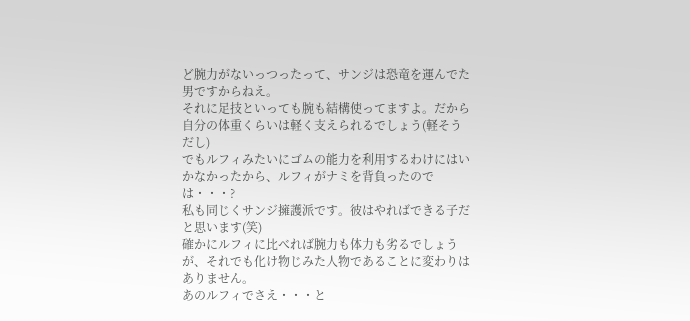ど腕力がないっつったって、サンジは恐竜を運んでた男ですからねえ。
それに足技といっても腕も結構使ってますよ。だから自分の体重くらいは軽く支えられるでしょう(軽そうだし)
でもルフィみたいにゴムの能力を利用するわけにはいかなかったから、ルフィがナミを背負ったのでは・・・?
私も同じくサンジ擁護派です。彼はやればできる子だと思います(笑)
確かにルフィに比べれば腕力も体力も劣るでしょうが、それでも化け物じみた人物であることに変わりはありません。
あのルフィでさえ・・・と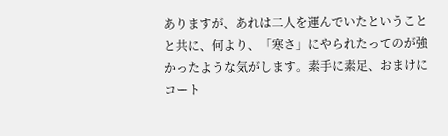ありますが、あれは二人を運んでいたということと共に、何より、「寒さ」にやられたってのが強かったような気がします。素手に素足、おまけにコート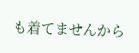も着てませんから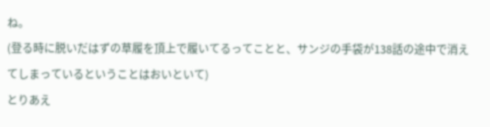ね。
(登る時に脱いだはずの草履を頂上で履いてるってことと、サンジの手袋が138話の途中で消えてしまっているということはおいといて)
とりあえ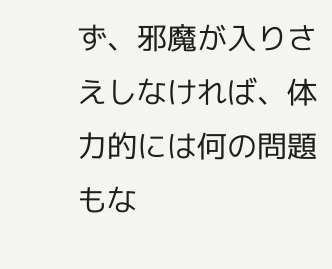ず、邪魔が入りさえしなければ、体力的には何の問題もな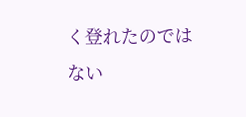く登れたのではない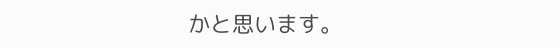かと思います。